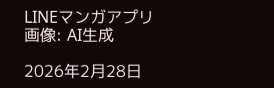LINEマンガアプリ
画像: AI生成

2026年2月28日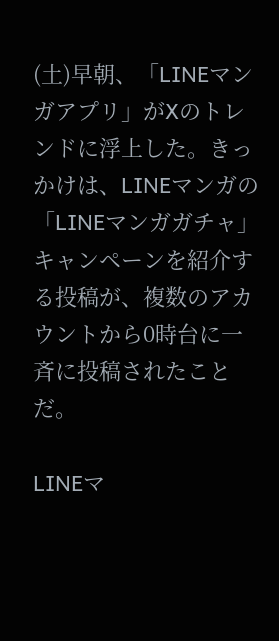(土)早朝、「LINEマンガアプリ」がXのトレンドに浮上した。きっかけは、LINEマンガの「LINEマンガガチャ」キャンペーンを紹介する投稿が、複数のアカウントから0時台に一斉に投稿されたことだ。

LINEマ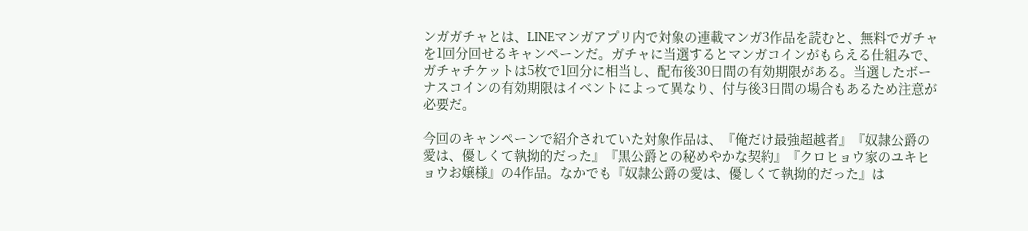ンガガチャとは、LINEマンガアプリ内で対象の連載マンガ3作品を読むと、無料でガチャを1回分回せるキャンペーンだ。ガチャに当選するとマンガコインがもらえる仕組みで、ガチャチケットは5枚で1回分に相当し、配布後30日間の有効期限がある。当選したボーナスコインの有効期限はイベントによって異なり、付与後3日間の場合もあるため注意が必要だ。

今回のキャンペーンで紹介されていた対象作品は、『俺だけ最強超越者』『奴隷公爵の愛は、優しくて執拗的だった』『黒公爵との秘めやかな契約』『クロヒョウ家のユキヒョウお嬢様』の4作品。なかでも『奴隷公爵の愛は、優しくて執拗的だった』は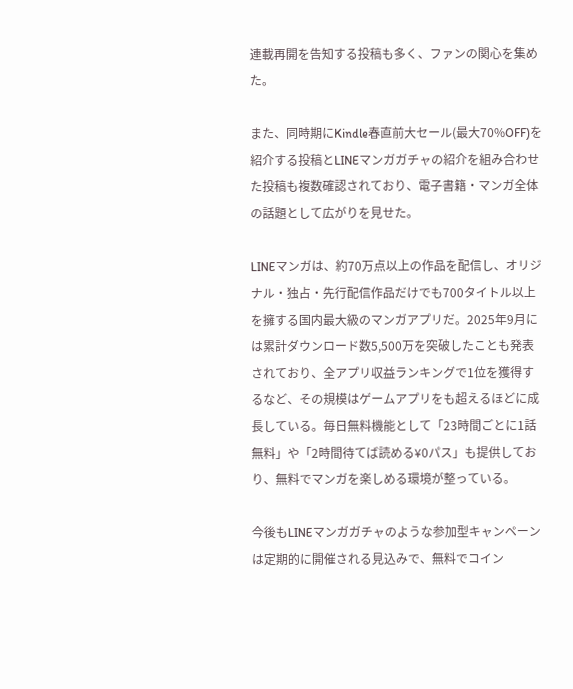連載再開を告知する投稿も多く、ファンの関心を集めた。

また、同時期にKindle春直前大セール(最大70%OFF)を紹介する投稿とLINEマンガガチャの紹介を組み合わせた投稿も複数確認されており、電子書籍・マンガ全体の話題として広がりを見せた。

LINEマンガは、約70万点以上の作品を配信し、オリジナル・独占・先行配信作品だけでも700タイトル以上を擁する国内最大級のマンガアプリだ。2025年9月には累計ダウンロード数5,500万を突破したことも発表されており、全アプリ収益ランキングで1位を獲得するなど、その規模はゲームアプリをも超えるほどに成長している。毎日無料機能として「23時間ごとに1話無料」や「2時間待てば読める¥0パス」も提供しており、無料でマンガを楽しめる環境が整っている。

今後もLINEマンガガチャのような参加型キャンペーンは定期的に開催される見込みで、無料でコイン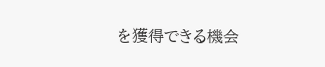を獲得できる機会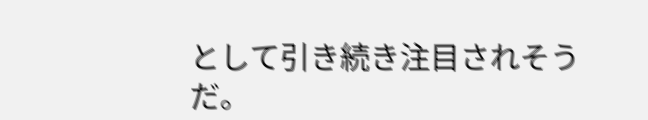として引き続き注目されそうだ。